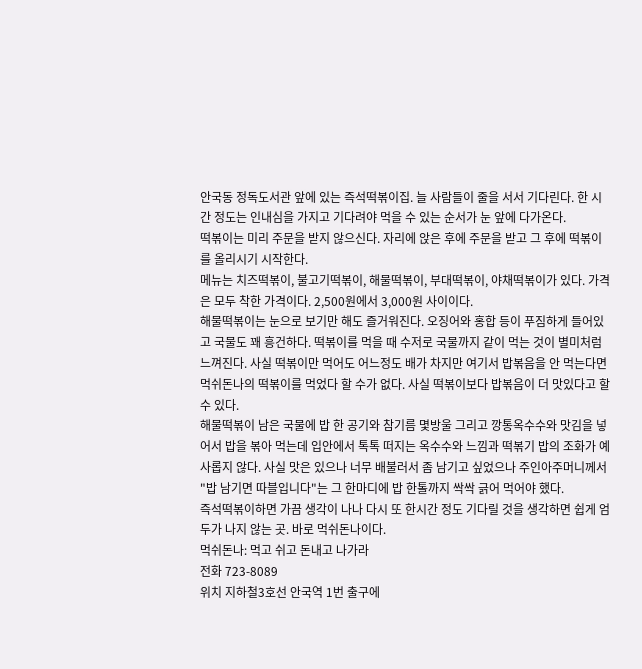안국동 정독도서관 앞에 있는 즉석떡볶이집. 늘 사람들이 줄을 서서 기다린다. 한 시간 정도는 인내심을 가지고 기다려야 먹을 수 있는 순서가 눈 앞에 다가온다.
떡볶이는 미리 주문을 받지 않으신다. 자리에 앉은 후에 주문을 받고 그 후에 떡볶이를 올리시기 시작한다.
메뉴는 치즈떡볶이, 불고기떡볶이, 해물떡볶이, 부대떡볶이, 야채떡볶이가 있다. 가격은 모두 착한 가격이다. 2,500원에서 3,000원 사이이다.
해물떡볶이는 눈으로 보기만 해도 즐거워진다. 오징어와 홍합 등이 푸짐하게 들어있고 국물도 꽤 흥건하다. 떡볶이를 먹을 때 수저로 국물까지 같이 먹는 것이 별미처럼 느껴진다. 사실 떡볶이만 먹어도 어느정도 배가 차지만 여기서 밥볶음을 안 먹는다면 먹쉬돈나의 떡볶이를 먹었다 할 수가 없다. 사실 떡볶이보다 밥볶음이 더 맛있다고 할 수 있다.
해물떡볶이 남은 국물에 밥 한 공기와 참기름 몇방울 그리고 깡통옥수수와 맛김을 넣어서 밥을 볶아 먹는데 입안에서 톡톡 떠지는 옥수수와 느낌과 떡볶기 밥의 조화가 예사롭지 않다. 사실 맛은 있으나 너무 배불러서 좀 남기고 싶었으나 주인아주머니께서 "밥 남기면 따블입니다"는 그 한마디에 밥 한톨까지 싹싹 긁어 먹어야 했다.
즉석떡볶이하면 가끔 생각이 나나 다시 또 한시간 정도 기다릴 것을 생각하면 쉽게 엄두가 나지 않는 곳. 바로 먹쉬돈나이다.
먹쉬돈나: 먹고 쉬고 돈내고 나가라
전화 723-8089
위치 지하철3호선 안국역 1번 출구에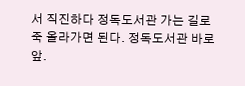서 직진하다 정독도서관 가는 길로 죽 올라가면 된다. 정독도서관 바로 앞.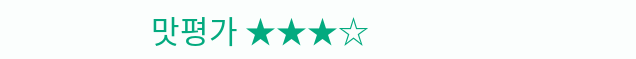맛평가 ★★★☆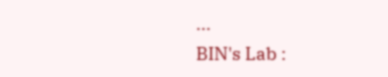...
BIN's Lab :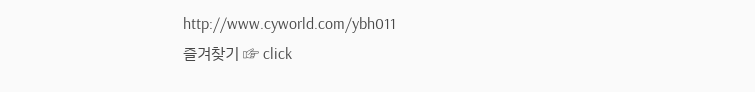http://www.cyworld.com/ybh011
즐겨찾기 ☞ click